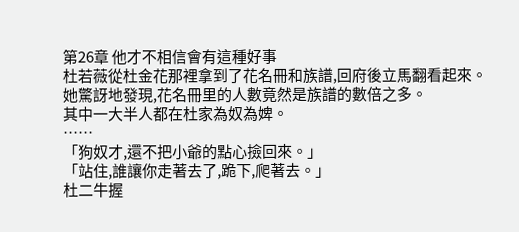第26章 他才不相信會有這種好事
杜若薇從杜金花那裡拿到了花名冊和族譜,回府後立馬翻看起來。
她驚訝地發現,花名冊里的人數竟然是族譜的數倍之多。
其中一大半人都在杜家為奴為婢。
……
「狗奴才,還不把小爺的點心撿回來。」
「站住,誰讓你走著去了,跪下,爬著去。」
杜二牛握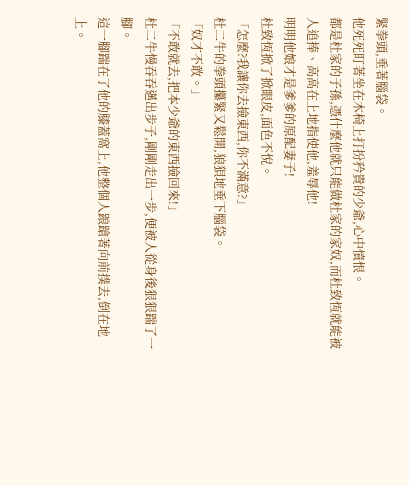緊拳頭,垂著腦袋。
他死死盯著坐在木椅上打扮矜貴的少爺,心中憤恨。
都是杜家的子孫,憑什麼他就只能做杜家的家奴,而杜致恆就能被人追捧、高高在上地指使他,羞辱他!
明明他娘才是爹爹的原配妻子!
杜致恆掀了掀眼皮,面色不悅。
「怎麼?我讓你去撿東西,你不滿意?」
杜二牛的拳頭攥緊又鬆開,狼狽地垂下腦袋。
「奴才不敢。」
「不敢就去,把本少爺的東西撿回來!」
杜二牛慢吞吞邁出步子,剛剛走出一步,便被人從身後狠狠踹了一腳。
這一腳踹在了他的膝蓋窩上,他整個人踉蹌著向前撲去,倒在地上。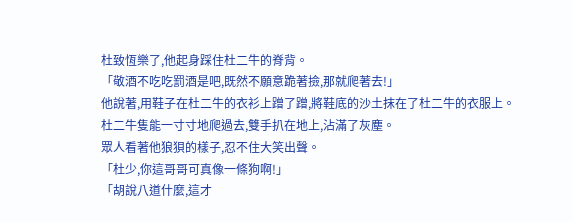杜致恆樂了,他起身踩住杜二牛的脊背。
「敬酒不吃吃罰酒是吧,既然不願意跪著撿,那就爬著去!」
他說著,用鞋子在杜二牛的衣衫上蹭了蹭,將鞋底的沙土抹在了杜二牛的衣服上。
杜二牛隻能一寸寸地爬過去,雙手扒在地上,沾滿了灰塵。
眾人看著他狼狽的樣子,忍不住大笑出聲。
「杜少,你這哥哥可真像一條狗啊!」
「胡說八道什麼,這才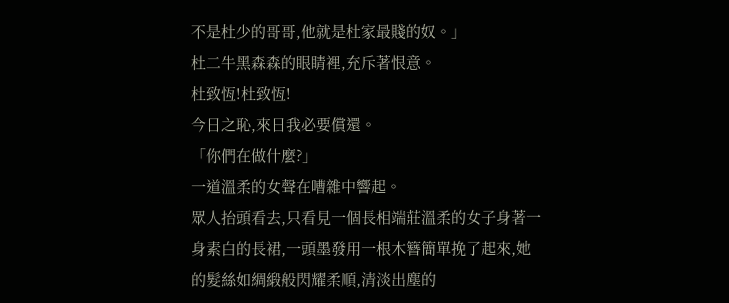不是杜少的哥哥,他就是杜家最賤的奴。」
杜二牛黑森森的眼睛裡,充斥著恨意。
杜致恆!杜致恆!
今日之恥,來日我必要償還。
「你們在做什麼?」
一道溫柔的女聲在嘈雜中響起。
眾人抬頭看去,只看見一個長相端莊溫柔的女子身著一身素白的長裙,一頭墨發用一根木簪簡單挽了起來,她的髮絲如綢緞般閃耀柔順,清淡出塵的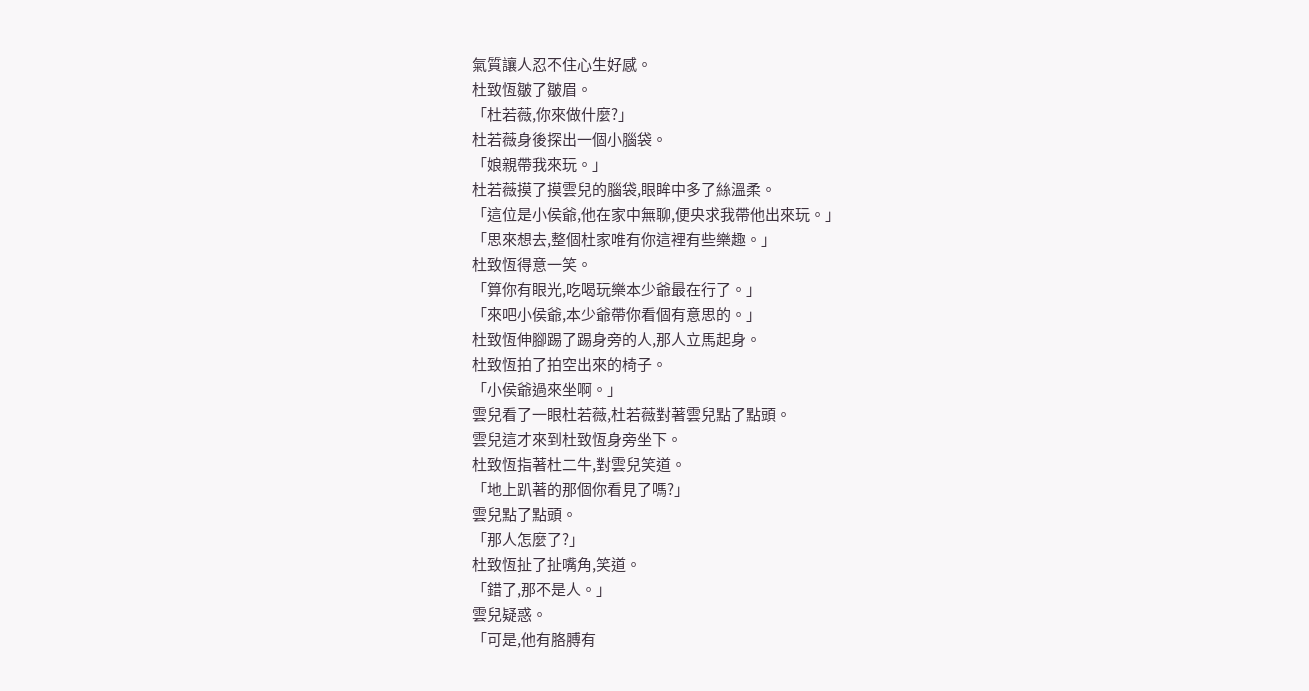氣質讓人忍不住心生好感。
杜致恆皺了皺眉。
「杜若薇,你來做什麼?」
杜若薇身後探出一個小腦袋。
「娘親帶我來玩。」
杜若薇摸了摸雲兒的腦袋,眼眸中多了絲溫柔。
「這位是小侯爺,他在家中無聊,便央求我帶他出來玩。」
「思來想去,整個杜家唯有你這裡有些樂趣。」
杜致恆得意一笑。
「算你有眼光,吃喝玩樂本少爺最在行了。」
「來吧小侯爺,本少爺帶你看個有意思的。」
杜致恆伸腳踢了踢身旁的人,那人立馬起身。
杜致恆拍了拍空出來的椅子。
「小侯爺過來坐啊。」
雲兒看了一眼杜若薇,杜若薇對著雲兒點了點頭。
雲兒這才來到杜致恆身旁坐下。
杜致恆指著杜二牛,對雲兒笑道。
「地上趴著的那個你看見了嗎?」
雲兒點了點頭。
「那人怎麼了?」
杜致恆扯了扯嘴角,笑道。
「錯了,那不是人。」
雲兒疑惑。
「可是,他有胳膊有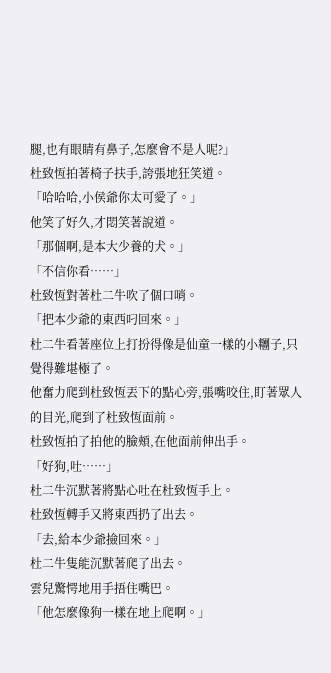腿,也有眼睛有鼻子,怎麼會不是人呢?」
杜致恆拍著椅子扶手,誇張地狂笑道。
「哈哈哈,小侯爺你太可愛了。」
他笑了好久,才悶笑著說道。
「那個啊,是本大少養的犬。」
「不信你看……」
杜致恆對著杜二牛吹了個口哨。
「把本少爺的東西叼回來。」
杜二牛看著座位上打扮得像是仙童一樣的小糰子,只覺得難堪極了。
他奮力爬到杜致恆丟下的點心旁,張嘴咬住,盯著眾人的目光,爬到了杜致恆面前。
杜致恆拍了拍他的臉頰,在他面前伸出手。
「好狗,吐……」
杜二牛沉默著將點心吐在杜致恆手上。
杜致恆轉手又將東西扔了出去。
「去,給本少爺撿回來。」
杜二牛隻能沉默著爬了出去。
雲兒驚愕地用手捂住嘴巴。
「他怎麼像狗一樣在地上爬啊。」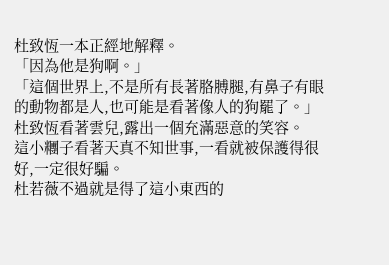杜致恆一本正經地解釋。
「因為他是狗啊。」
「這個世界上,不是所有長著胳膊腿,有鼻子有眼的動物都是人,也可能是看著像人的狗罷了。」
杜致恆看著雲兒,露出一個充滿惡意的笑容。
這小糰子看著天真不知世事,一看就被保護得很好,一定很好騙。
杜若薇不過就是得了這小東西的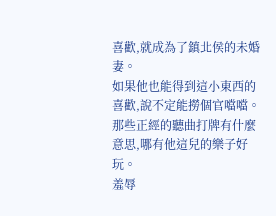喜歡,就成為了鎮北侯的未婚妻。
如果他也能得到這小東西的喜歡,說不定能撈個官噹噹。
那些正經的聽曲打牌有什麼意思,哪有他這兒的樂子好玩。
羞辱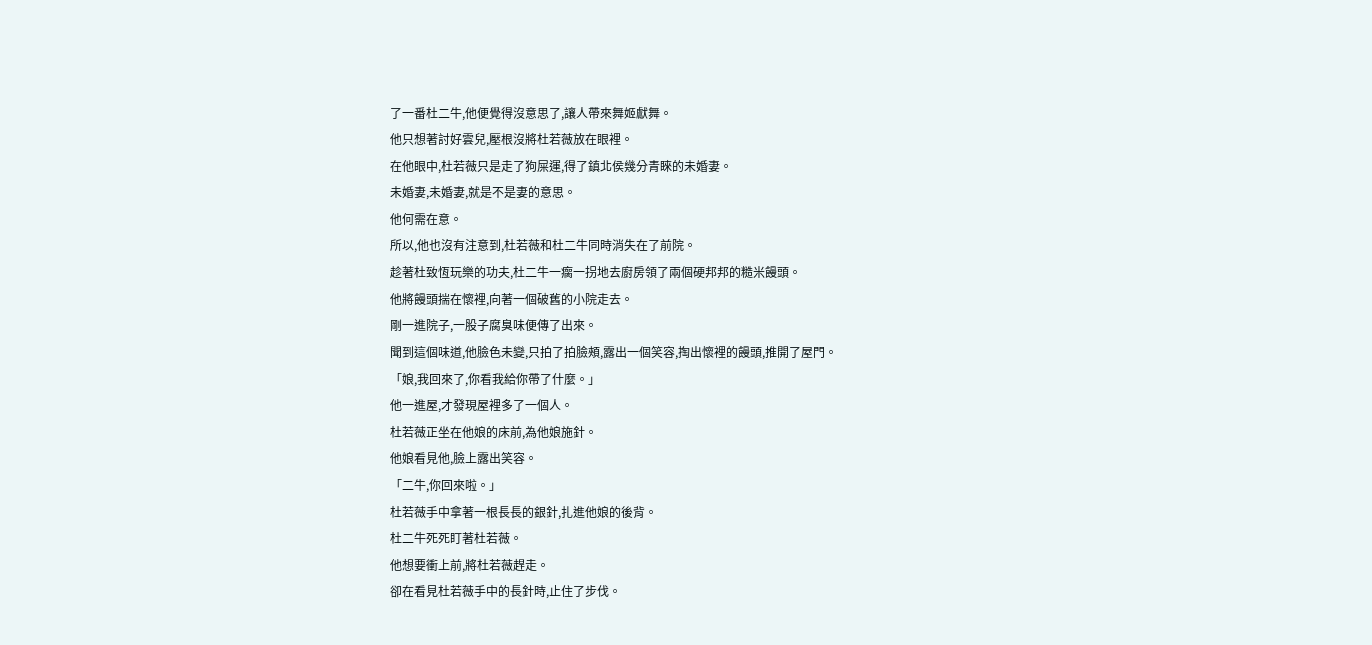了一番杜二牛,他便覺得沒意思了,讓人帶來舞姬獻舞。
他只想著討好雲兒,壓根沒將杜若薇放在眼裡。
在他眼中,杜若薇只是走了狗屎運,得了鎮北侯幾分青睞的未婚妻。
未婚妻,未婚妻,就是不是妻的意思。
他何需在意。
所以,他也沒有注意到,杜若薇和杜二牛同時消失在了前院。
趁著杜致恆玩樂的功夫,杜二牛一瘸一拐地去廚房領了兩個硬邦邦的糙米饅頭。
他將饅頭揣在懷裡,向著一個破舊的小院走去。
剛一進院子,一股子腐臭味便傳了出來。
聞到這個味道,他臉色未變,只拍了拍臉頰,露出一個笑容,掏出懷裡的饅頭,推開了屋門。
「娘,我回來了,你看我給你帶了什麼。」
他一進屋,才發現屋裡多了一個人。
杜若薇正坐在他娘的床前,為他娘施針。
他娘看見他,臉上露出笑容。
「二牛,你回來啦。」
杜若薇手中拿著一根長長的銀針,扎進他娘的後背。
杜二牛死死盯著杜若薇。
他想要衝上前,將杜若薇趕走。
卻在看見杜若薇手中的長針時,止住了步伐。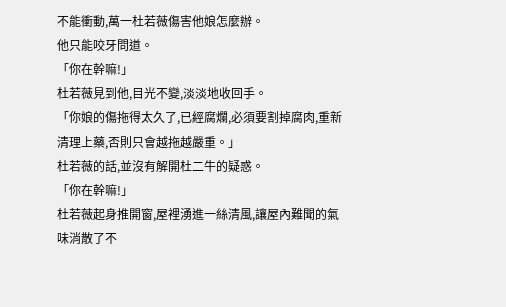不能衝動,萬一杜若薇傷害他娘怎麼辦。
他只能咬牙問道。
「你在幹嘛!」
杜若薇見到他,目光不變,淡淡地收回手。
「你娘的傷拖得太久了,已經腐爛,必須要割掉腐肉,重新清理上藥,否則只會越拖越嚴重。」
杜若薇的話,並沒有解開杜二牛的疑惑。
「你在幹嘛!」
杜若薇起身推開窗,屋裡湧進一絲清風,讓屋內難聞的氣味消散了不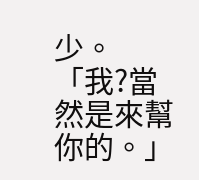少。
「我?當然是來幫你的。」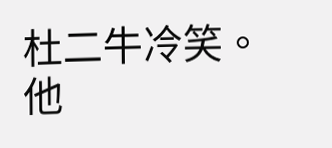杜二牛冷笑。
他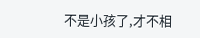不是小孩了,才不相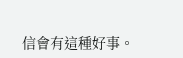信會有這種好事。